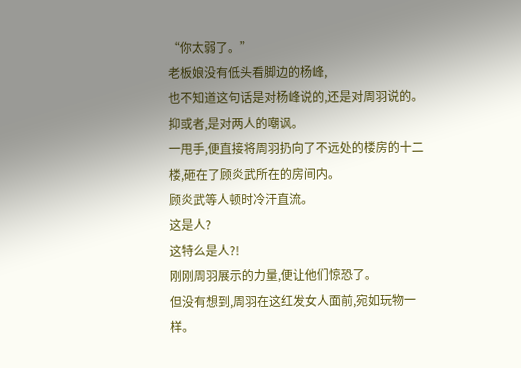“你太弱了。”
老板娘没有低头看脚边的杨峰,
也不知道这句话是对杨峰说的,还是对周羽说的。
抑或者,是对两人的嘲讽。
一甩手,便直接将周羽扔向了不远处的楼房的十二楼,砸在了顾炎武所在的房间内。
顾炎武等人顿时冷汗直流。
这是人?
这特么是人?!
刚刚周羽展示的力量,便让他们惊恐了。
但没有想到,周羽在这红发女人面前,宛如玩物一样。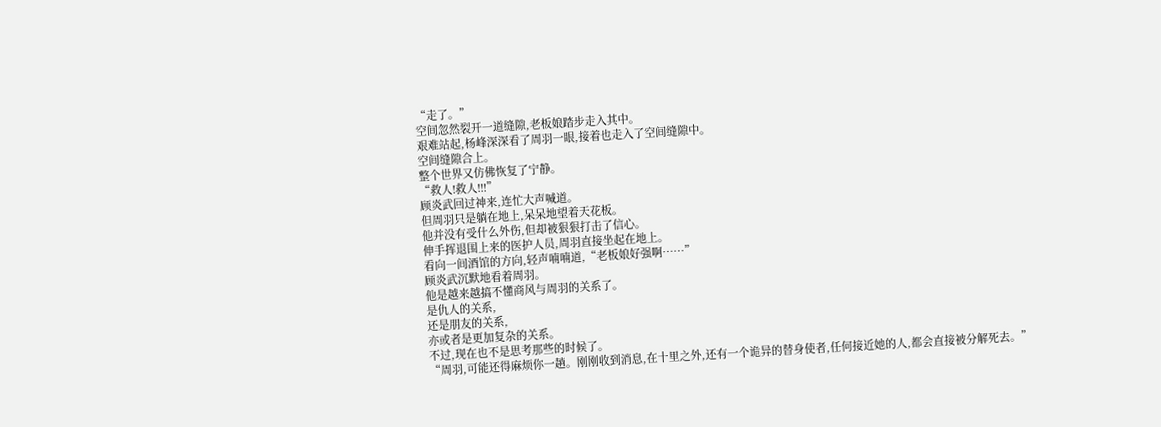“走了。”
空间忽然裂开一道缝隙,老板娘踏步走入其中。
艰难站起,杨峰深深看了周羽一眼,接着也走入了空间缝隙中。
空间缝隙合上。
整个世界又仿佛恢复了宁静。
“救人!救人!!!”
顾炎武回过神来,连忙大声喊道。
但周羽只是躺在地上,呆呆地望着天花板。
他并没有受什么外伤,但却被狠狠打击了信心。
伸手挥退围上来的医护人员,周羽直接坐起在地上。
看向一间酒馆的方向,轻声喃喃道,“老板娘好强啊……”
顾炎武沉默地看着周羽。
他是越来越搞不懂商风与周羽的关系了。
是仇人的关系,
还是朋友的关系,
亦或者是更加复杂的关系。
不过,现在也不是思考那些的时候了。
“周羽,可能还得麻烦你一趟。刚刚收到消息,在十里之外,还有一个诡异的替身使者,任何接近她的人,都会直接被分解死去。”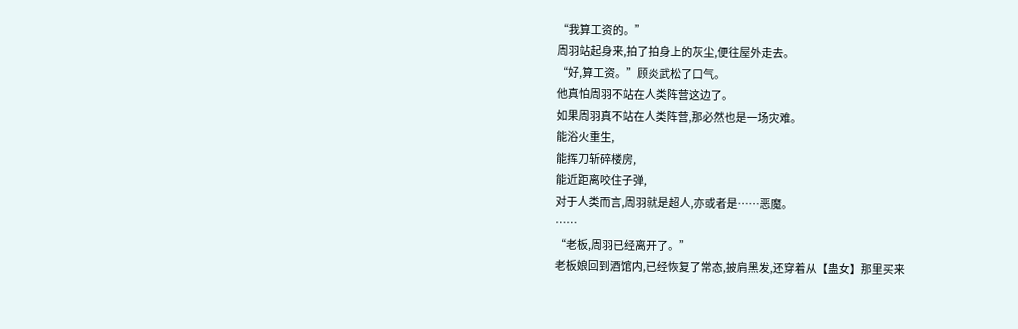“我算工资的。”
周羽站起身来,拍了拍身上的灰尘,便往屋外走去。
“好,算工资。”顾炎武松了口气。
他真怕周羽不站在人类阵营这边了。
如果周羽真不站在人类阵营,那必然也是一场灾难。
能浴火重生,
能挥刀斩碎楼房,
能近距离咬住子弹,
对于人类而言,周羽就是超人,亦或者是……恶魔。
……
“老板,周羽已经离开了。”
老板娘回到酒馆内,已经恢复了常态,披肩黑发,还穿着从【蛊女】那里买来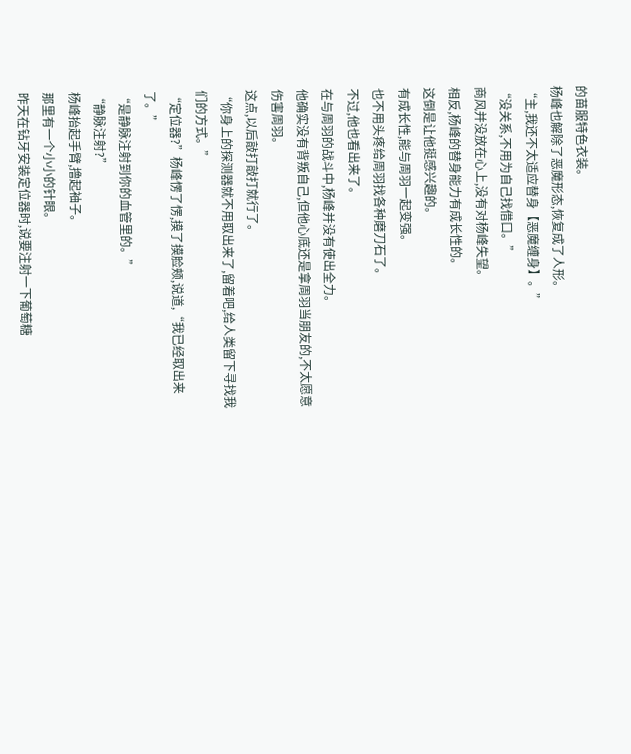的苗服特色衣装。
杨峰也解除了恶魔形态,恢复成了人形。
“主,我还不太适应替身【恶魔缠身】。”
“没关系,不用为自己找借口。”
商风并没放在心上,没有对杨峰失望。
相反,杨峰的替身能力有成长性的。
这倒是让他挺感兴趣的。
有成长性,能与周羽一起变强。
也不用头疼给周羽找各种磨刀石了。
不过,他也看出来了。
在与周羽的战斗中,杨峰并没有使出全力。
他确实没有背叛自己,但他心底还是拿周羽当朋友的,不太愿意伤害周羽。
这点,以后敲打敲打就行了。
“你身上的探测器就不用取出来了,留着吧,给人类留下寻找我们的方式。”
“定位器?”杨峰愣了愣,摸了摸脸颊,说道,“我已经取出来了。”
“是静脉注射到你的血管里的。”
“静脉注射?”
杨峰抬起手臂,撸起袖子。
那里有一个小小的针眼。
昨天在钻牙安装定位器时,说要注射一下葡萄糖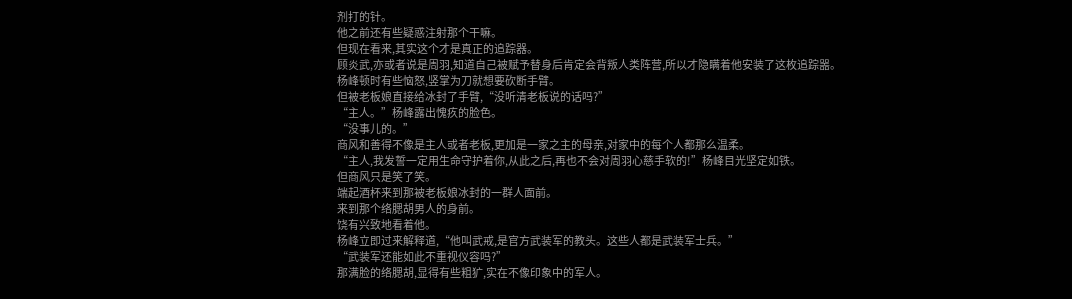剂打的针。
他之前还有些疑惑注射那个干嘛。
但现在看来,其实这个才是真正的追踪器。
顾炎武,亦或者说是周羽,知道自己被赋予替身后肯定会背叛人类阵营,所以才隐瞒着他安装了这枚追踪噐。
杨峰顿时有些恼怒,竖掌为刀就想要砍断手臂。
但被老板娘直接给冰封了手臂,“没听清老板说的话吗?”
“主人。”杨峰露出愧疚的脸色。
“没事儿的。”
商风和善得不像是主人或者老板,更加是一家之主的母亲,对家中的每个人都那么温柔。
“主人,我发誓一定用生命守护着你,从此之后,再也不会对周羽心慈手软的!”杨峰目光坚定如铁。
但商风只是笑了笑。
端起酒杯来到那被老板娘冰封的一群人面前。
来到那个络腮胡男人的身前。
饶有兴致地看着他。
杨峰立即过来解释道,“他叫武戒,是官方武装军的教头。这些人都是武装军士兵。”
“武装军还能如此不重视仪容吗?”
那满脸的络腮胡,显得有些粗犷,实在不像印象中的军人。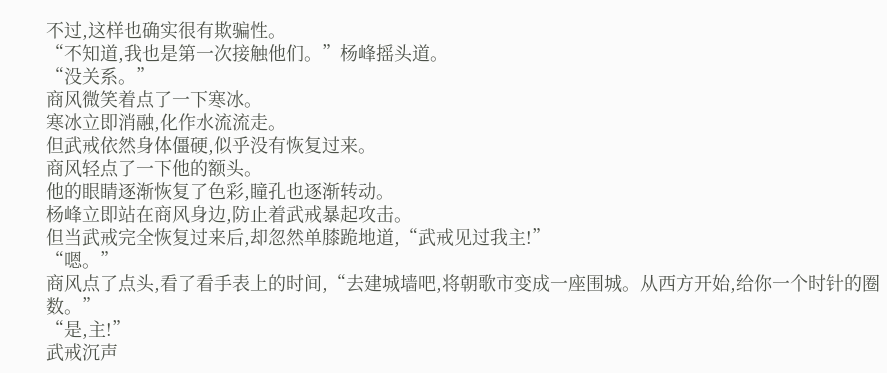不过,这样也确实很有欺骗性。
“不知道,我也是第一次接触他们。”杨峰摇头道。
“没关系。”
商风微笑着点了一下寒冰。
寒冰立即消融,化作水流流走。
但武戒依然身体僵硬,似乎没有恢复过来。
商风轻点了一下他的额头。
他的眼睛逐渐恢复了色彩,瞳孔也逐渐转动。
杨峰立即站在商风身边,防止着武戒暴起攻击。
但当武戒完全恢复过来后,却忽然单膝跪地道,“武戒见过我主!”
“嗯。”
商风点了点头,看了看手表上的时间,“去建城墙吧,将朝歌市变成一座围城。从西方开始,给你一个时针的圈数。”
“是,主!”
武戒沉声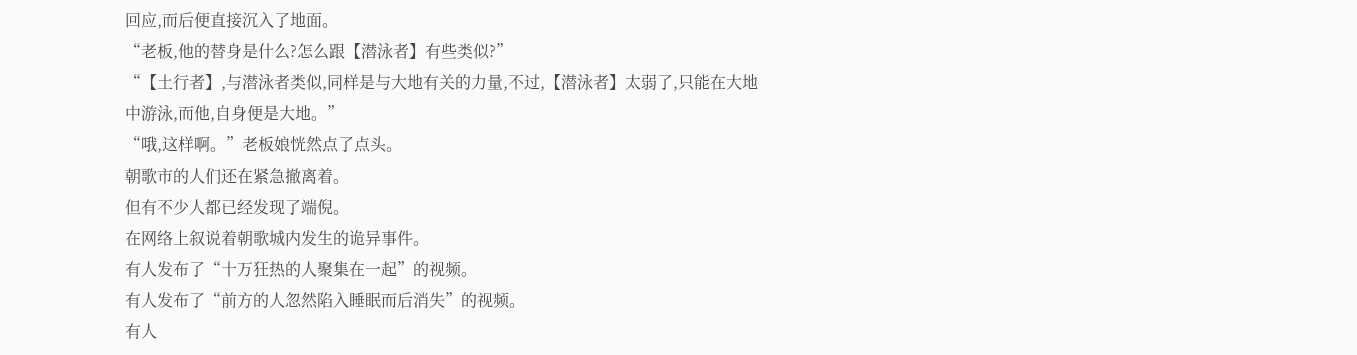回应,而后便直接沉入了地面。
“老板,他的替身是什么?怎么跟【潜泳者】有些类似?”
“【土行者】,与潜泳者类似,同样是与大地有关的力量,不过,【潜泳者】太弱了,只能在大地中游泳,而他,自身便是大地。”
“哦,这样啊。”老板娘恍然点了点头。
朝歌市的人们还在紧急撤离着。
但有不少人都已经发现了端倪。
在网络上叙说着朝歌城内发生的诡异事件。
有人发布了“十万狂热的人聚集在一起”的视频。
有人发布了“前方的人忽然陷入睡眠而后消失”的视频。
有人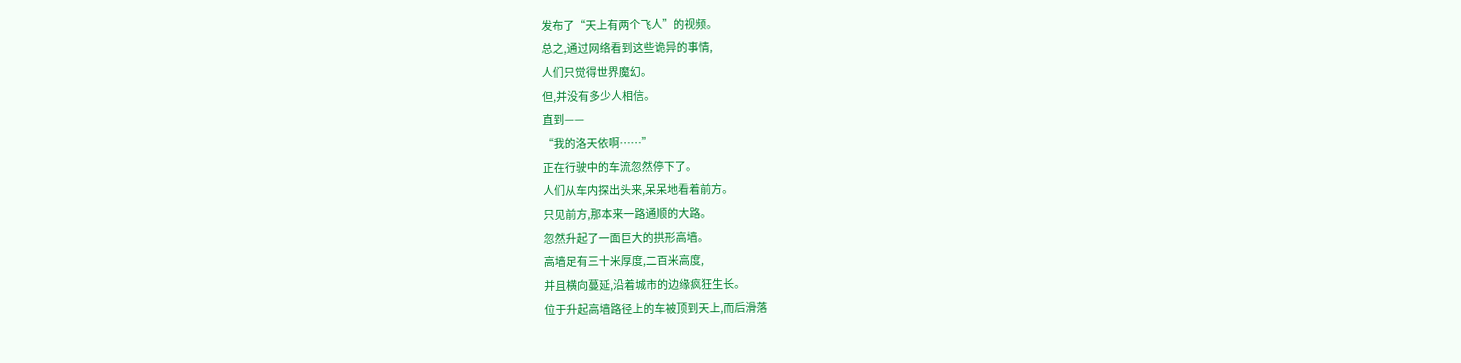发布了“天上有两个飞人”的视频。
总之,通过网络看到这些诡异的事情,
人们只觉得世界魔幻。
但,并没有多少人相信。
直到——
“我的洛天依啊……”
正在行驶中的车流忽然停下了。
人们从车内探出头来,呆呆地看着前方。
只见前方,那本来一路通顺的大路。
忽然升起了一面巨大的拱形高墙。
高墙足有三十米厚度,二百米高度,
并且横向蔓延,沿着城市的边缘疯狂生长。
位于升起高墙路径上的车被顶到天上,而后滑落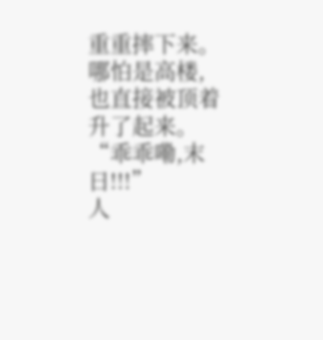重重摔下来。
哪怕是高楼,也直接被顶着升了起来。
“乖乖嘞,末日!!!”
人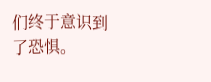们终于意识到了恐惧。